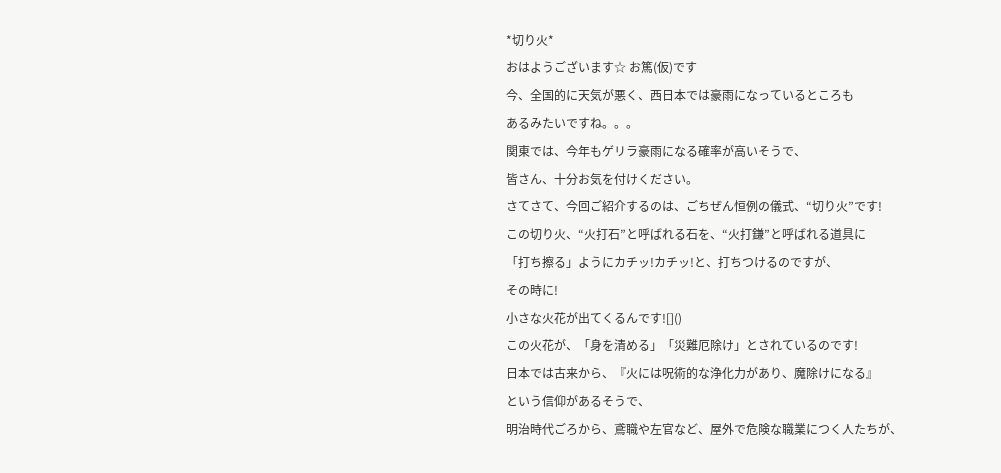*切り火*
おはようございます☆ お篤(仮)です
今、全国的に天気が悪く、西日本では豪雨になっているところも
あるみたいですね。。。
関東では、今年もゲリラ豪雨になる確率が高いそうで、
皆さん、十分お気を付けください。
さてさて、今回ご紹介するのは、ごちぜん恒例の儀式、“切り火”です!
この切り火、“火打石”と呼ばれる石を、“火打鎌”と呼ばれる道具に
「打ち擦る」ようにカチッ!カチッ!と、打ちつけるのですが、
その時に!
小さな火花が出てくるんです![]()
この火花が、「身を清める」「災難厄除け」とされているのです!
日本では古来から、『火には呪術的な浄化力があり、魔除けになる』
という信仰があるそうで、
明治時代ごろから、鳶職や左官など、屋外で危険な職業につく人たちが、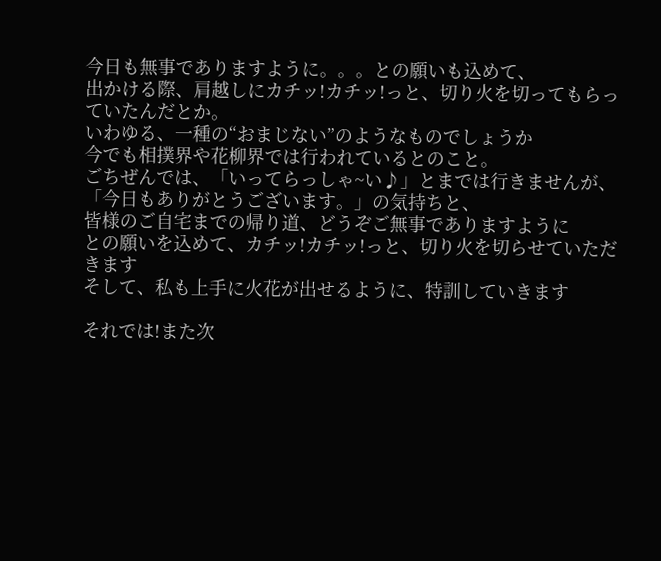今日も無事でありますように。。。との願いも込めて、
出かける際、肩越しにカチッ!カチッ!っと、切り火を切ってもらっていたんだとか。
いわゆる、一種の“おまじない”のようなものでしょうか
今でも相撲界や花柳界では行われているとのこと。
ごちぜんでは、「いってらっしゃ~い♪」とまでは行きませんが、
「今日もありがとうございます。」の気持ちと、
皆様のご自宅までの帰り道、どうぞご無事でありますように
との願いを込めて、カチッ!カチッ!っと、切り火を切らせていただきます
そして、私も上手に火花が出せるように、特訓していきます

それでは!また次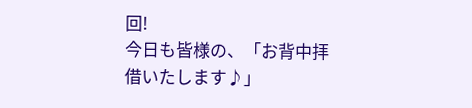回!
今日も皆様の、「お背中拝借いたします♪」